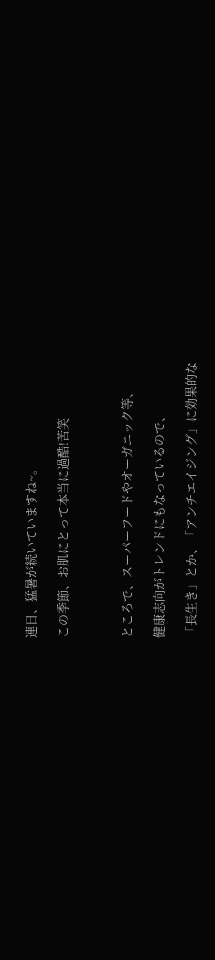連日、猛暑が続いていますね~。

この季節、お肌にとって本当に過酷!苦笑



ところで、スーパーフードやオーガニック等、

健康志向がトレンドにもなっているので、

「長生き」とか、「アンチエイジング」に効果的な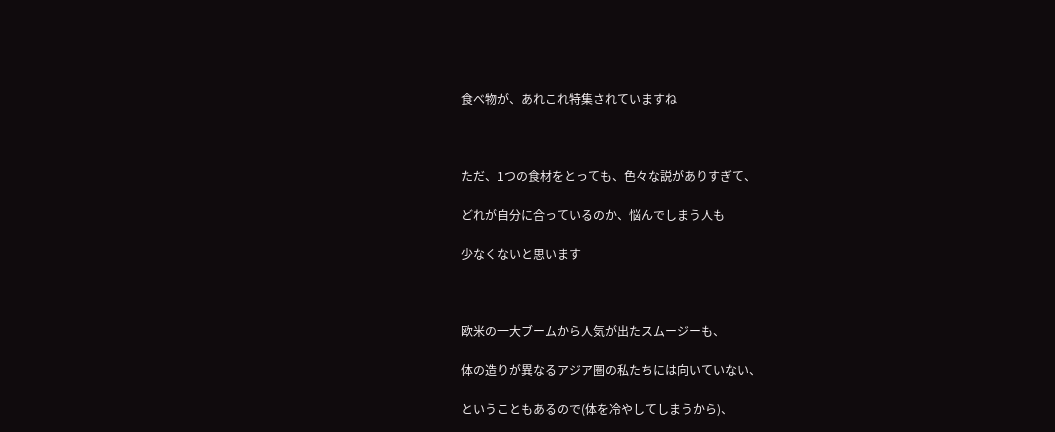食べ物が、あれこれ特集されていますね



ただ、1つの食材をとっても、色々な説がありすぎて、

どれが自分に合っているのか、悩んでしまう人も

少なくないと思います



欧米の一大ブームから人気が出たスムージーも、

体の造りが異なるアジア圏の私たちには向いていない、

ということもあるので(体を冷やしてしまうから)、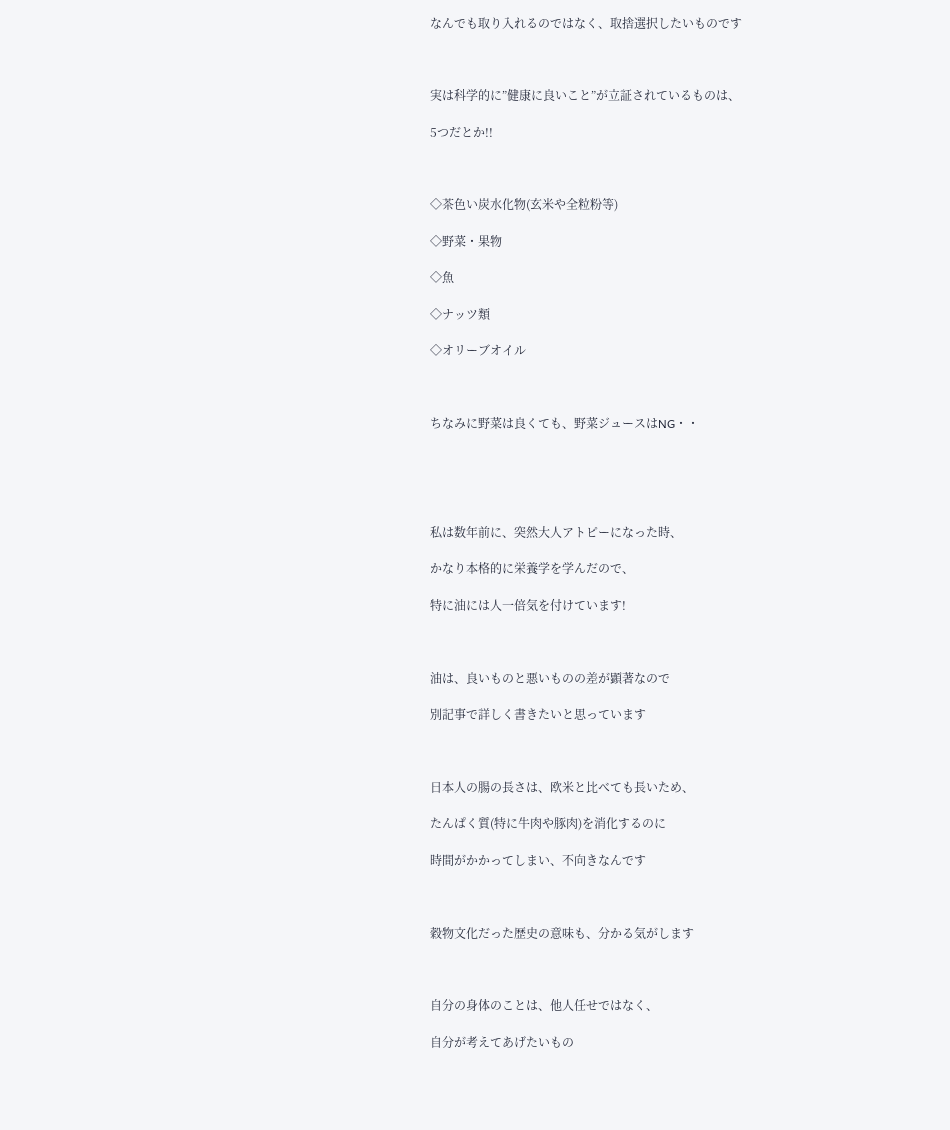なんでも取り入れるのではなく、取捨選択したいものです



実は科学的に”健康に良いこと”が立証されているものは、

5つだとか!!



◇茶色い炭水化物(玄米や全粒粉等)

◇野菜・果物

◇魚

◇ナッツ類

◇オリーブオイル



ちなみに野菜は良くても、野菜ジュースはNG・・





私は数年前に、突然大人アトピーになった時、

かなり本格的に栄養学を学んだので、

特に油には人一倍気を付けています!



油は、良いものと悪いものの差が顕著なので

別記事で詳しく書きたいと思っています



日本人の腸の長さは、欧米と比べても長いため、

たんぱく質(特に牛肉や豚肉)を消化するのに

時間がかかってしまい、不向きなんです



穀物文化だった歴史の意味も、分かる気がします



自分の身体のことは、他人任せではなく、

自分が考えてあげたいもの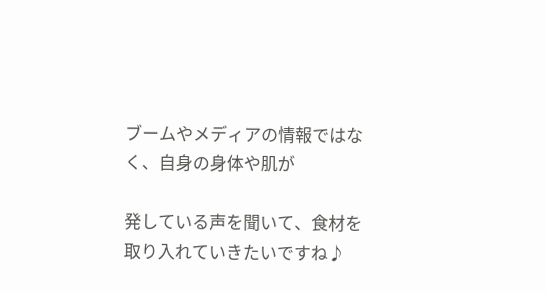ブームやメディアの情報ではなく、自身の身体や肌が

発している声を聞いて、食材を取り入れていきたいですね♪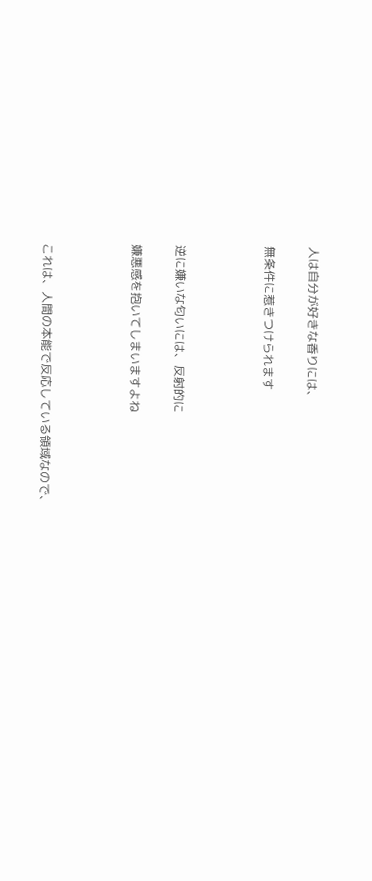人は自分が好きな香りには、

無条件に惹きつけられます



逆に嫌いな匂いには、反射的に

嫌悪感を抱いてしまいますよね



これは、人間の本能で反応している領域なので、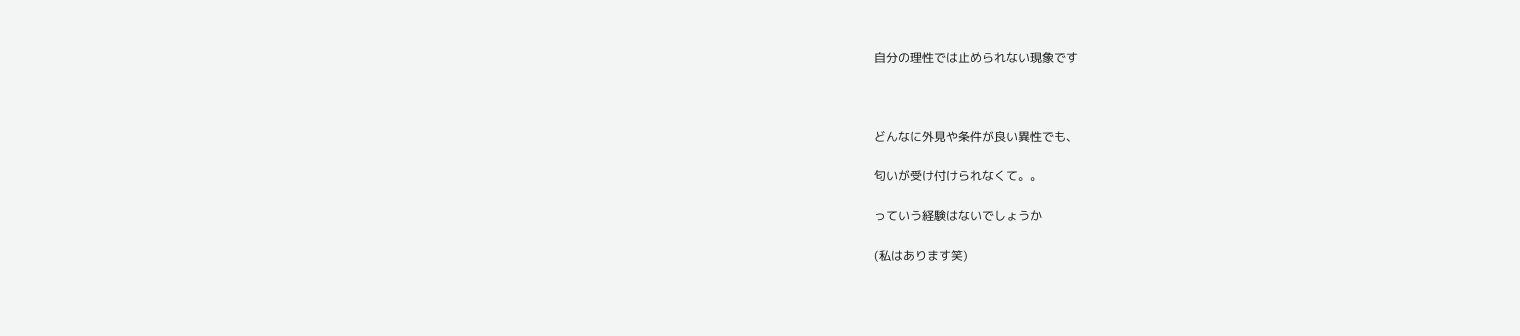自分の理性では止められない現象です



どんなに外見や条件が良い異性でも、

匂いが受け付けられなくて。。

っていう経験はないでしょうか

(私はあります笑)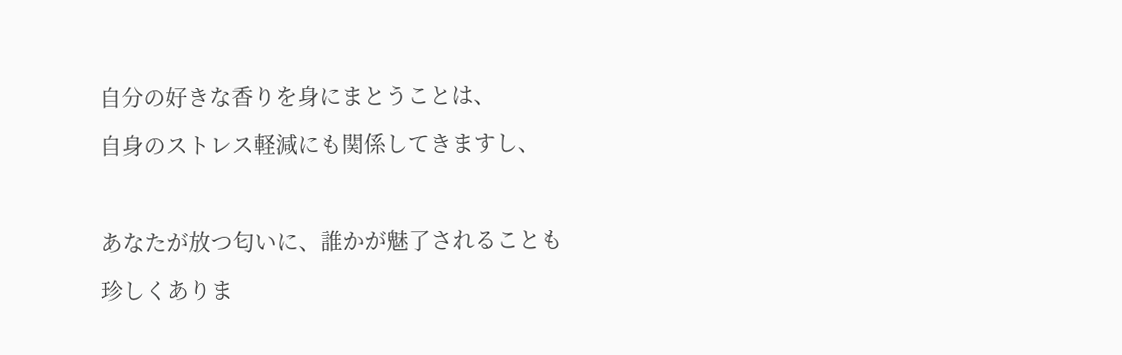自分の好きな香りを身にまとうことは、

自身のストレス軽減にも関係してきますし、



あなたが放つ匂いに、誰かが魅了されることも

珍しくありま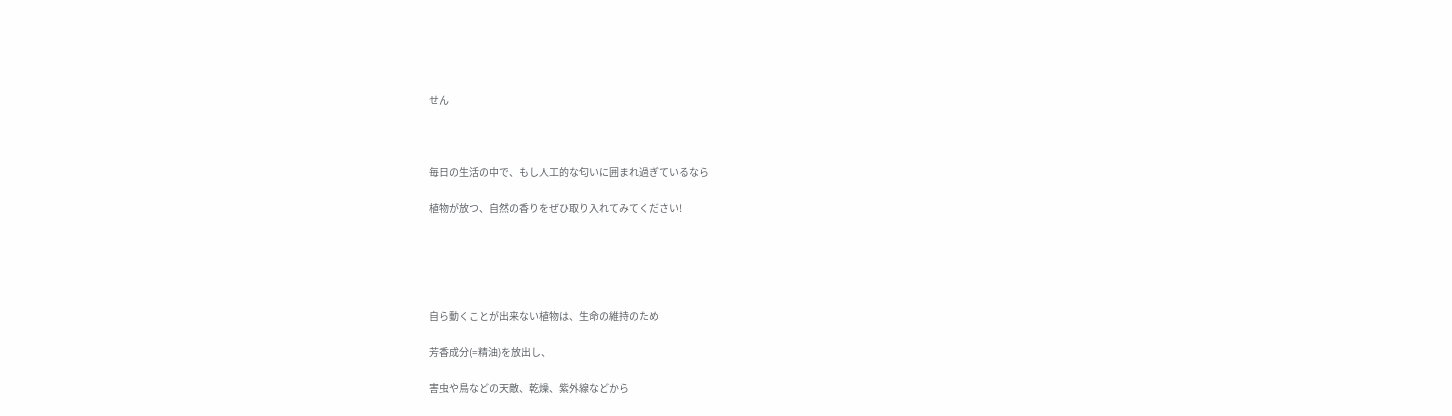せん



毎日の生活の中で、もし人工的な匂いに囲まれ過ぎているなら

植物が放つ、自然の香りをぜひ取り入れてみてください!





自ら動くことが出来ない植物は、生命の維持のため

芳香成分(=精油)を放出し、

害虫や鳥などの天敵、乾燥、紫外線などから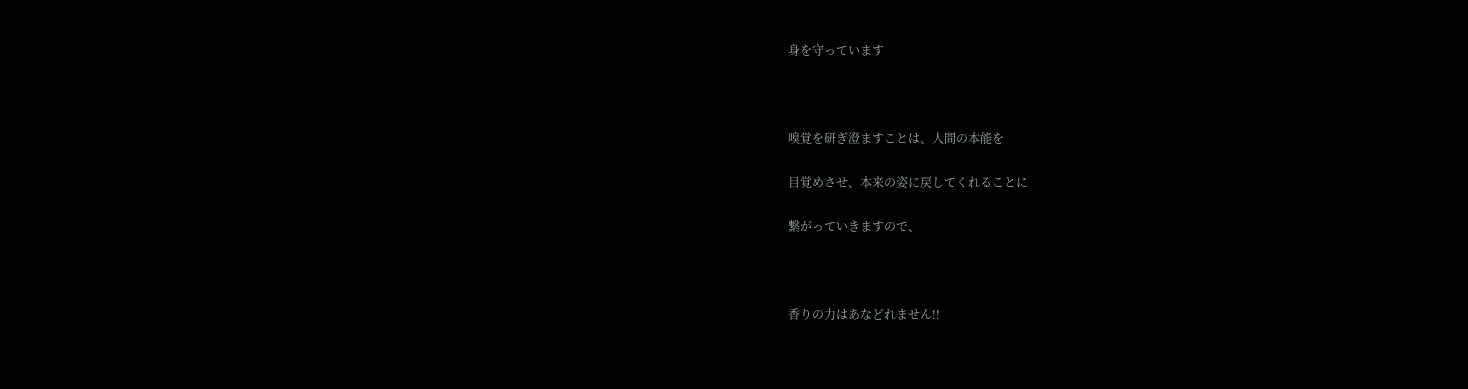身を守っています



嗅覚を研ぎ澄ますことは、人間の本能を

目覚めさせ、本来の姿に戻してくれることに

繋がっていきますので、



香りの力はあなどれません!!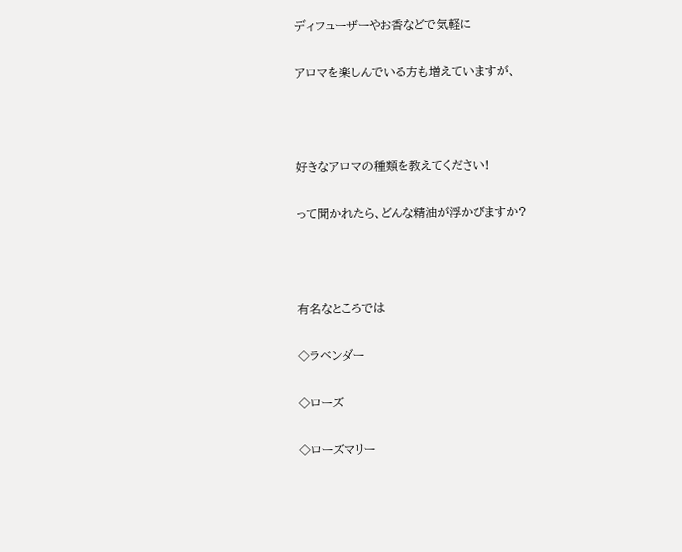ディフューザーやお香などで気軽に

アロマを楽しんでいる方も増えていますが、



好きなアロマの種類を教えてください!

って聞かれたら、どんな精油が浮かびますか?



有名なところでは

◇ラベンダー

◇ローズ

◇ローズマリー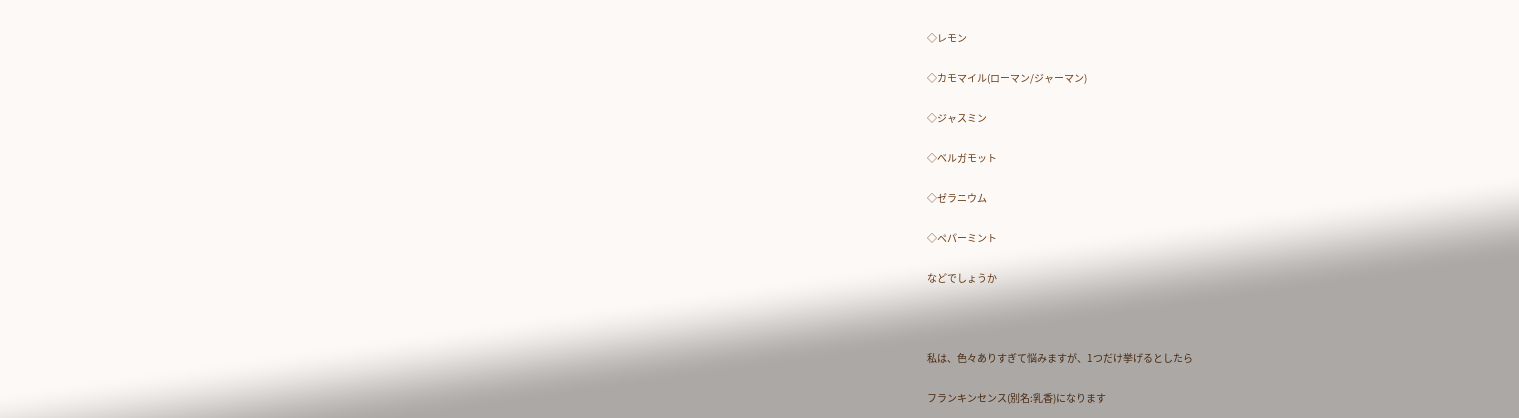◇レモン

◇カモマイル(ローマン/ジャーマン)

◇ジャスミン

◇ベルガモット

◇ゼラニウム

◇ペパーミント

などでしょうか



私は、色々ありすぎて悩みますが、1つだけ挙げるとしたら

フランキンセンス(別名:乳香)になります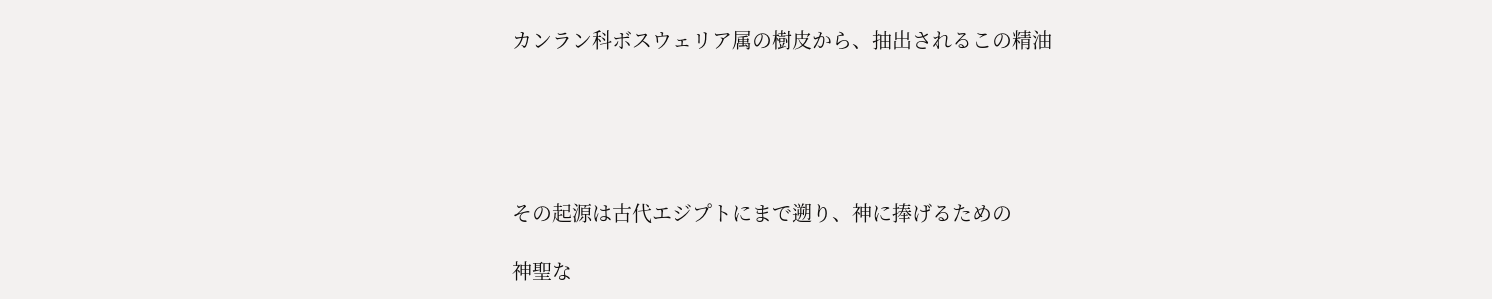カンラン科ボスウェリア属の樹皮から、抽出されるこの精油





その起源は古代エジプトにまで遡り、神に捧げるための

神聖な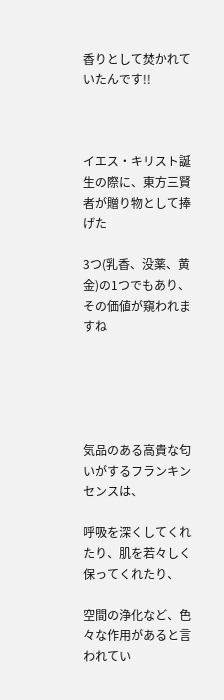香りとして焚かれていたんです!!



イエス・キリスト誕生の際に、東方三賢者が贈り物として捧げた

3つ(乳香、没薬、黄金)の1つでもあり、その価値が窺われますね





気品のある高貴な匂いがするフランキンセンスは、

呼吸を深くしてくれたり、肌を若々しく保ってくれたり、

空間の浄化など、色々な作用があると言われてい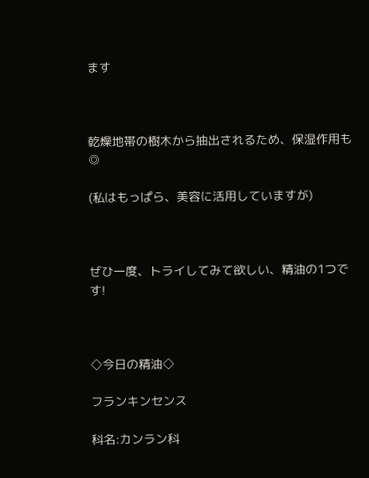ます



乾燥地帯の樹木から抽出されるため、保湿作用も◎

(私はもっぱら、美容に活用していますが)



ぜひ一度、トライしてみて欲しい、精油の1つです!



◇今日の精油◇

フランキンセンス

科名:カンラン科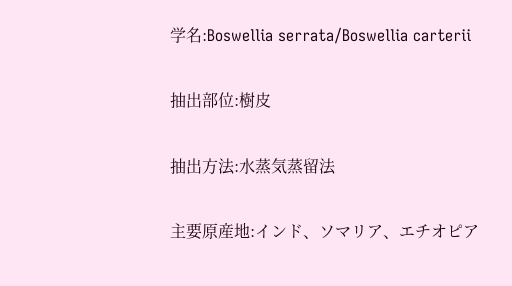学名:Boswellia serrata/Boswellia carterii

抽出部位:樹皮

抽出方法:水蒸気蒸留法

主要原産地:インド、ソマリア、エチオピア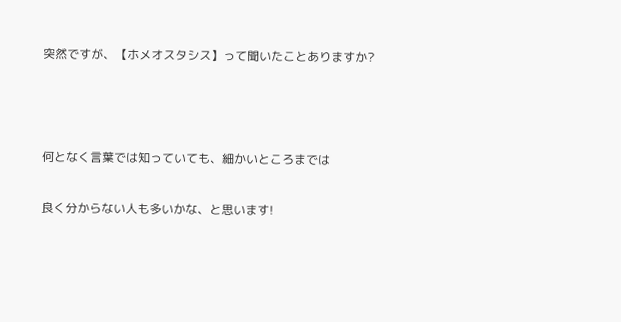突然ですが、【ホメオスタシス】って聞いたことありますか?



何となく言葉では知っていても、細かいところまでは

良く分からない人も多いかな、と思います!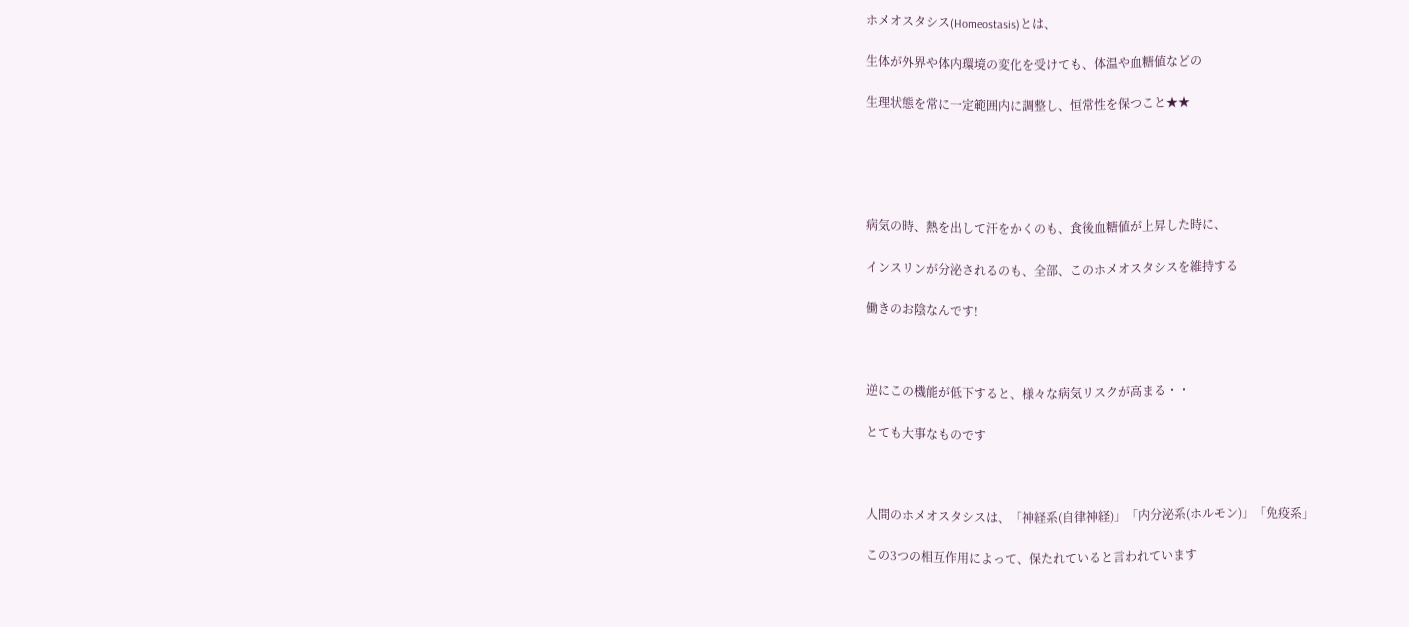ホメオスタシス(Homeostasis)とは、

生体が外界や体内環境の変化を受けても、体温や血糖値などの

生理状態を常に一定範囲内に調整し、恒常性を保つこと★★





病気の時、熱を出して汗をかくのも、食後血糖値が上昇した時に、

インスリンが分泌されるのも、全部、このホメオスタシスを維持する

働きのお陰なんです!



逆にこの機能が低下すると、様々な病気リスクが高まる・・

とても大事なものです



人間のホメオスタシスは、「神経系(自律神経)」「内分泌系(ホルモン)」「免疫系」

この3つの相互作用によって、保たれていると言われています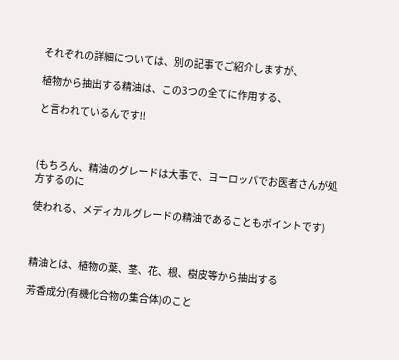それぞれの詳細については、別の記事でご紹介しますが、

植物から抽出する精油は、この3つの全てに作用する、

と言われているんです!!



(もちろん、精油のグレードは大事で、ヨーロッパでお医者さんが処方するのに

使われる、メディカルグレードの精油であることもポイントです)



精油とは、植物の葉、茎、花、根、樹皮等から抽出する

芳香成分(有機化合物の集合体)のこと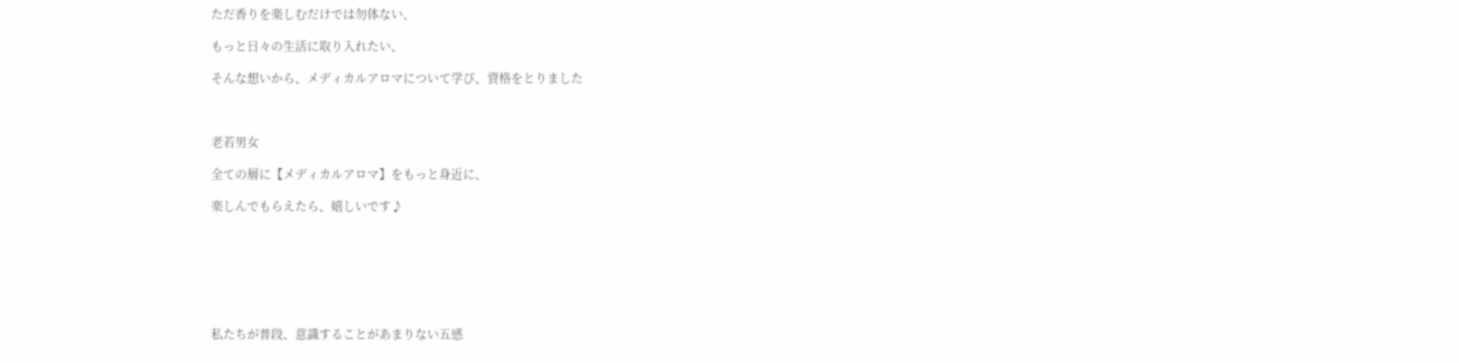ただ香りを楽しむだけでは勿体ない、

もっと日々の生活に取り入れたい、

そんな想いから、メディカルアロマについて学び、資格をとりました



老若男女

全ての層に【メディカルアロマ】をもっと身近に、

楽しんでもらえたら、嬉しいです♪







私たちが普段、意識することがあまりない五感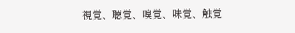視覚、聴覚、嗅覚、味覚、触覚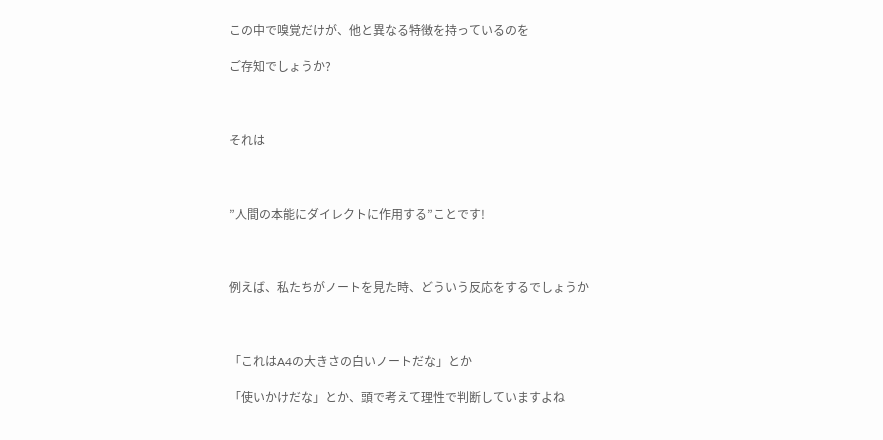この中で嗅覚だけが、他と異なる特徴を持っているのを

ご存知でしょうか?



それは



”人間の本能にダイレクトに作用する”ことです!



例えば、私たちがノートを見た時、どういう反応をするでしょうか



「これはA4の大きさの白いノートだな」とか

「使いかけだな」とか、頭で考えて理性で判断していますよね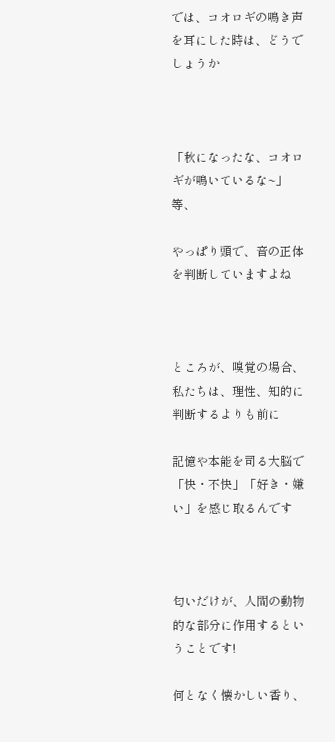では、コオロギの鳴き声を耳にした時は、どうでしょうか



「秋になったな、コオロギが鳴いているな~」等、

やっぱり頭で、音の正体を判断していますよね



ところが、嗅覚の場合、私たちは、理性、知的に判断するよりも前に

記憶や本能を司る大脳で「快・不快」「好き・嫌い」を感じ取るんです



匂いだけが、人間の動物的な部分に作用するということです!

何となく懐かしい香り、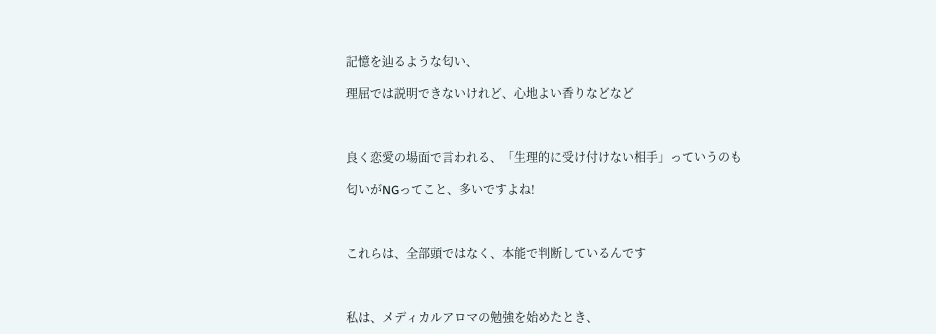記憶を辿るような匂い、

理屈では説明できないけれど、心地よい香りなどなど



良く恋愛の場面で言われる、「生理的に受け付けない相手」っていうのも

匂いがNGってこと、多いですよね!



これらは、全部頭ではなく、本能で判断しているんです



私は、メディカルアロマの勉強を始めたとき、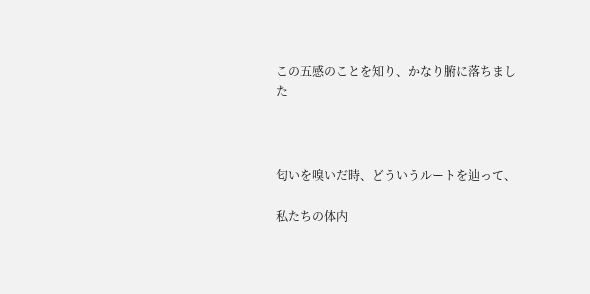この五感のことを知り、かなり腑に落ちました



匂いを嗅いだ時、どういうルートを辿って、

私たちの体内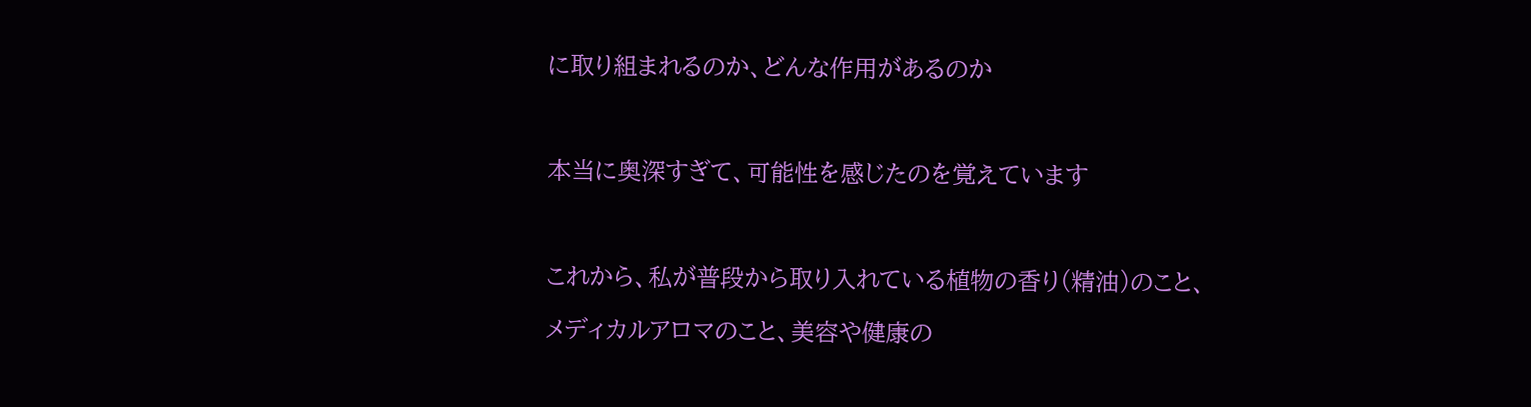に取り組まれるのか、どんな作用があるのか



本当に奥深すぎて、可能性を感じたのを覚えています



これから、私が普段から取り入れている植物の香り(精油)のこと、

メディカルアロマのこと、美容や健康の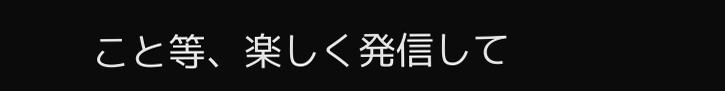こと等、楽しく発信して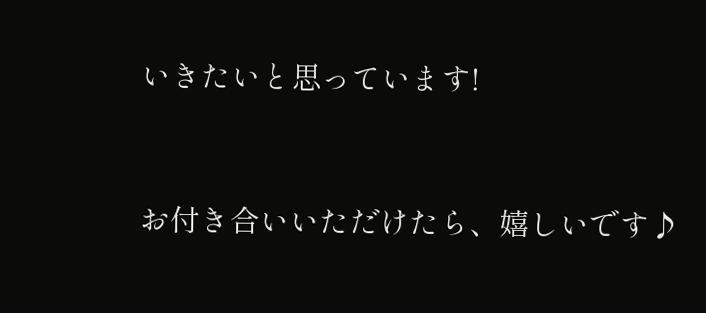いきたいと思っています!



お付き合いいただけたら、嬉しいです♪